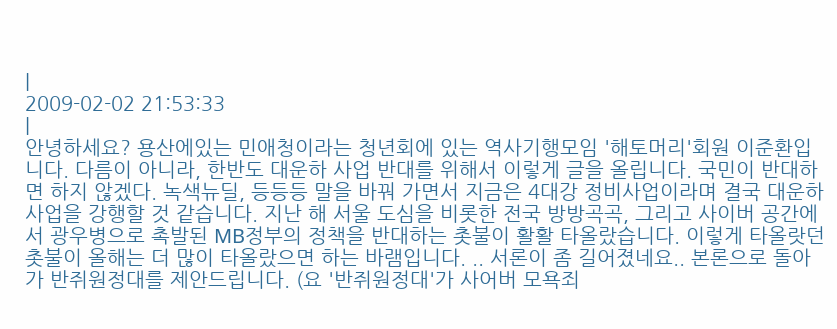|
2009-02-02 21:53:33
|
안녕하세요? 용산에있는 민애청이라는 청년회에 있는 역사기행모임 '해토머리'회원 이준환입니다. 다름이 아니라, 한반도 대운하 사업 반대를 위해서 이렇게 글을 올립니다. 국민이 반대하면 하지 않겠다. 녹색뉴딜, 등등등 말을 바꿔 가면서 지금은 4대강 정비사업이라며 결국 대운하 사업을 강행할 것 같습니다. 지난 해 서울 도심을 비롯한 전국 방방곡곡, 그리고 사이버 공간에서 광우병으로 촉발된 MB정부의 정책을 반대하는 촛불이 활활 타올랐습니다. 이렇게 타올랏던 촛불이 올해는 더 많이 타올랐으면 하는 바램입니다. .. 서론이 좀 길어졌네요.. 본론으로 돌아가 반쥐원정대를 제안드립니다. (요 '반쥐원정대'가 사어버 모욕죄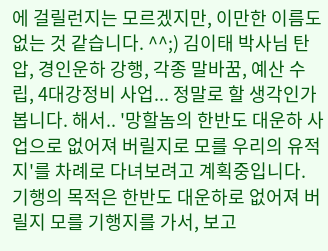에 걸릴런지는 모르겠지만, 이만한 이름도 없는 것 같습니다. ^^;) 김이태 박사님 탄압, 경인운하 강행, 각종 말바꿈, 예산 수립, 4대강정비 사업... 정말로 할 생각인가 봅니다. 해서.. '망할놈의 한반도 대운하 사업으로 없어져 버릴지로 모를 우리의 유적지'를 차례로 다녀보려고 계획중입니다. 기행의 목적은 한반도 대운하로 없어져 버릴지 모를 기행지를 가서, 보고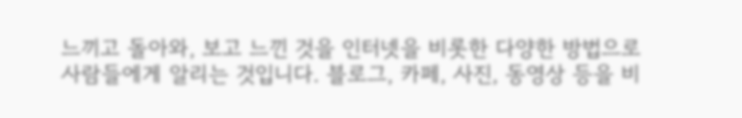느끼고 돌아와, 보고 느낀 것을 인터넷을 비롯한 다양한 방법으로 사람들에게 알리는 것입니다. 블로그, 카페, 사진, 동영상 등을 비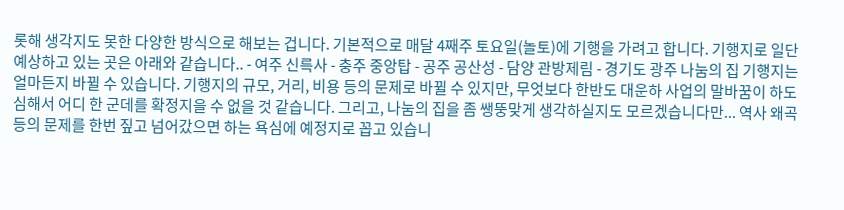롯해 생각지도 못한 다양한 방식으로 해보는 겁니다. 기본적으로 매달 4째주 토요일(놀토)에 기행을 가려고 합니다. 기행지로 일단 예상하고 있는 곳은 아래와 같습니다.. - 여주 신륵사 - 충주 중앙탑 - 공주 공산성 - 담양 관방제림 - 경기도 광주 나눔의 집 기행지는 얼마든지 바뀔 수 있습니다. 기행지의 규모, 거리, 비용 등의 문제로 바뀔 수 있지만, 무엇보다 한반도 대운하 사업의 말바꿈이 하도 심해서 어디 한 군데를 확정지을 수 없을 것 같습니다. 그리고, 나눔의 집을 좀 쌩뚱맞게 생각하실지도 모르겠습니다만... 역사 왜곡 등의 문제를 한번 짚고 넘어갔으면 하는 욕심에 예정지로 꼽고 있습니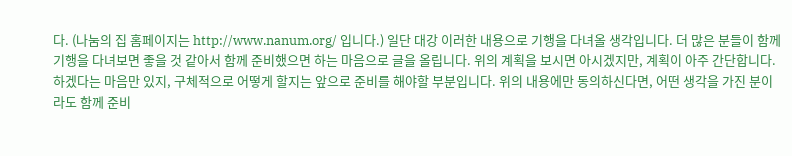다. (나눔의 집 홈페이지는 http://www.nanum.org/ 입니다.) 일단 대강 이러한 내용으로 기행을 다녀올 생각입니다. 더 많은 분들이 함께 기행을 다녀보면 좋을 것 같아서 함께 준비했으면 하는 마음으로 글을 올립니다. 위의 계획을 보시면 아시겠지만, 계획이 아주 간단합니다. 하겠다는 마음만 있지, 구체적으로 어떻게 할지는 앞으로 준비를 해야할 부분입니다. 위의 내용에만 동의하신다면, 어떤 생각을 가진 분이라도 함께 준비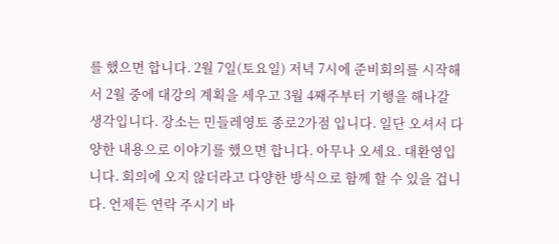를 했으면 합니다. 2월 7일(토요일) 저녁 7시에 준비회의를 시작해서 2월 중에 대강의 계획을 세우고 3월 4째주부터 기행을 해나갈 생각입니다. 장소는 민들레영토 종로2가점 입니다. 일단 오셔서 다양한 내용으로 이야기를 했으면 합니다. 아무나 오세요. 대환영입니다. 회의에 오지 않더라고 다양한 방식으로 함께 할 수 있을 겁니다. 언제든 연락 주시기 바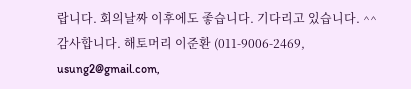랍니다. 회의날짜 이후에도 좋습니다. 기다리고 있습니다. ^^ 감사합니다. 해토머리 이준환 (011-9006-2469, usung2@gmail.com,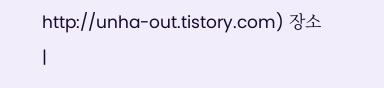http://unha-out.tistory.com) 장소
|